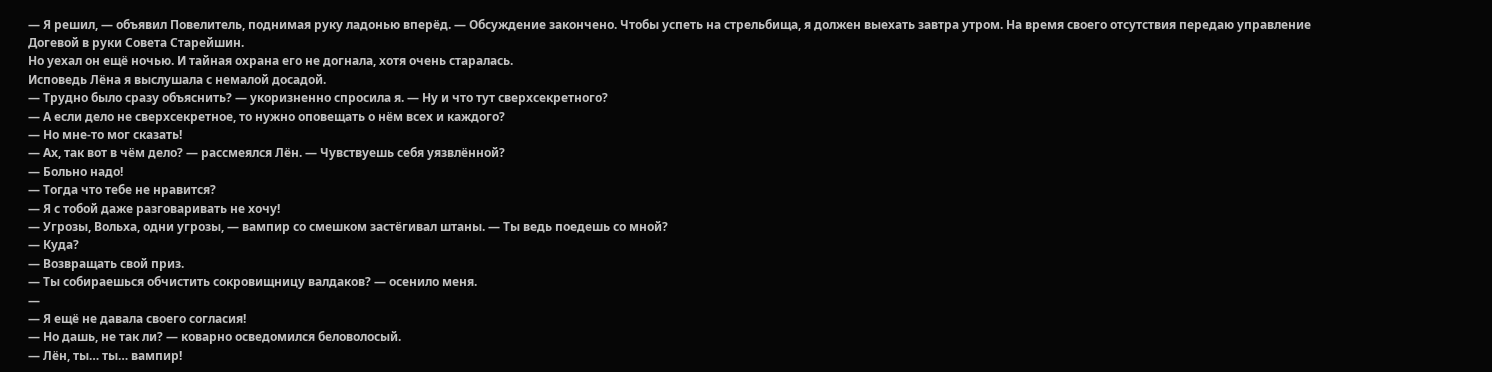— Я решил, — объявил Повелитель, поднимая руку ладонью вперёд. — Обсуждение закончено. Чтобы успеть на стрельбища, я должен выехать завтра утром. На время своего отсутствия передаю управление Догевой в руки Совета Старейшин.
Но уехал он ещё ночью. И тайная охрана его не догнала, хотя очень старалась.
Исповедь Лёна я выслушала с немалой досадой.
— Трудно было сразу объяснить? — укоризненно спросила я. — Ну и что тут сверхсекретного?
— А если дело не сверхсекретное, то нужно оповещать о нём всех и каждого?
— Но мне-то мог сказать!
— Ах, так вот в чём дело? — рассмеялся Лён. — Чувствуешь себя уязвлённой?
— Больно надо!
— Тогда что тебе не нравится?
— Я с тобой даже разговаривать не хочу!
— Угрозы, Вольха, одни угрозы, — вампир со смешком застёгивал штаны. — Ты ведь поедешь со мной?
— Куда?
— Возвращать свой приз.
— Ты собираешься обчистить сокровищницу валдаков? — осенило меня.
—
— Я ещё не давала своего согласия!
— Но дашь, не так ли? — коварно осведомился беловолосый.
— Лён, ты… ты… вампир!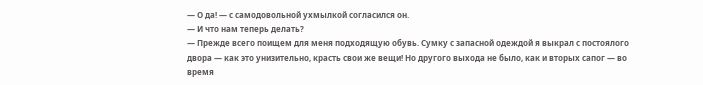— О да! — с самодовольной ухмылкой согласился он.
— И что нам теперь делать?
— Прежде всего поищем для меня подходящую обувь. Сумку с запасной одеждой я выкрал с постоялого двора — как это унизительно, красть свои же вещи! Но другого выхода не было, как и вторых сапог — во время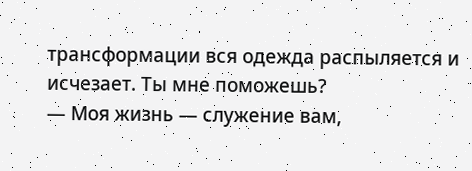трансформации вся одежда распыляется и исчезает. Ты мне поможешь?
— Моя жизнь — служение вам,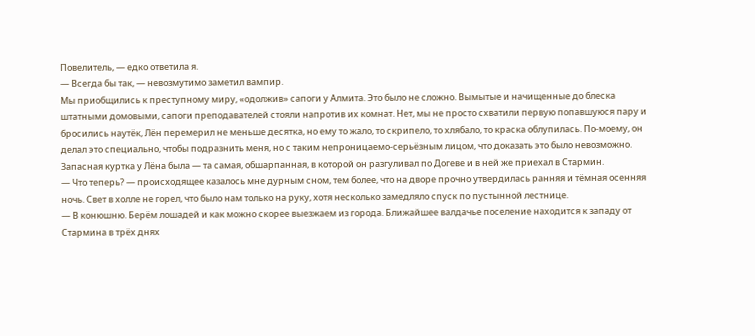Повелитель, — едко ответила я.
— Всегда бы так, — невозмутимо заметил вампир.
Мы приобщились к преступному миру, «одолжив» сапоги у Алмита. Это было не сложно. Вымытые и начищенные до блеска штатными домовыми, сапоги преподавателей стояли напротив их комнат. Нет, мы не просто схватили первую попавшуюся пару и бросились наутёк, Лён перемерил не меньше десятка, но ему то жало, то скрипело, то хлябало, то краска облупилась. По-моему, он делал это специально, чтобы подразнить меня, но с таким непроницаемо-серьёзным лицом, что доказать это было невозможно.
Запасная куртка у Лёна была — та самая, обшарпанная, в которой он разгуливал по Догеве и в ней же приехал в Стармин.
— Что теперь? — происходящее казалось мне дурным сном, тем более, что на дворе прочно утвердилась ранняя и тёмная осенняя ночь. Свет в холле не горел, что было нам только на руку, хотя несколько замедляло спуск по пустынной лестнице.
— В конюшню. Берём лошадей и как можно скорее выезжаем из города. Ближайшее валдачье поселение находится к западу от Стармина в трёх днях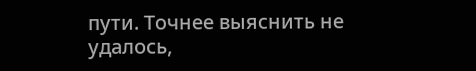пути. Точнее выяснить не удалось,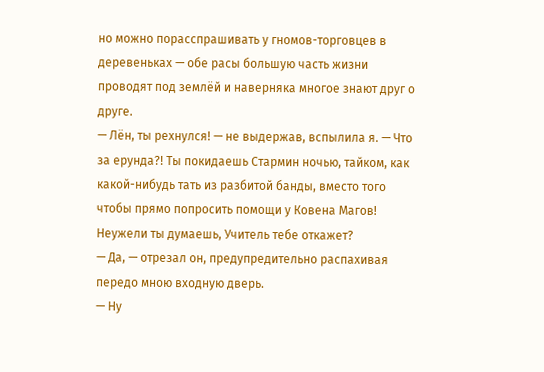но можно порасспрашивать у гномов-торговцев в деревеньках — обе расы большую часть жизни проводят под землёй и наверняка многое знают друг о друге.
— Лён, ты рехнулся! — не выдержав, вспылила я. — Что за ерунда?! Ты покидаешь Стармин ночью, тайком, как какой-нибудь тать из разбитой банды, вместо того чтобы прямо попросить помощи у Ковена Магов! Неужели ты думаешь, Учитель тебе откажет?
— Да, — отрезал он, предупредительно распахивая передо мною входную дверь.
— Ну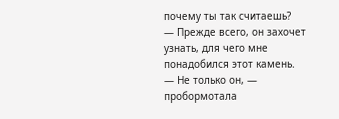почему ты так считаешь?
— Прежде всего, он захочет узнать, для чего мне понадобился этот камень.
— Не только он, — пробормотала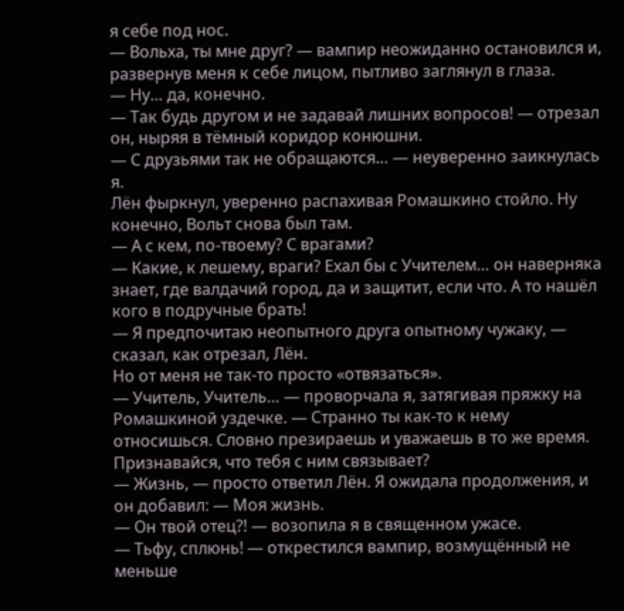я себе под нос.
— Вольха, ты мне друг? — вампир неожиданно остановился и, развернув меня к себе лицом, пытливо заглянул в глаза.
— Ну… да, конечно.
— Так будь другом и не задавай лишних вопросов! — отрезал он, ныряя в тёмный коридор конюшни.
— С друзьями так не обращаются… — неуверенно заикнулась я.
Лён фыркнул, уверенно распахивая Ромашкино стойло. Ну конечно, Вольт снова был там.
— А с кем, по-твоему? С врагами?
— Какие, к лешему, враги? Ехал бы с Учителем… он наверняка знает, где валдачий город, да и защитит, если что. А то нашёл кого в подручные брать!
— Я предпочитаю неопытного друга опытному чужаку, — сказал, как отрезал, Лён.
Но от меня не так-то просто «отвязаться».
— Учитель, Учитель… — проворчала я, затягивая пряжку на Ромашкиной уздечке. — Странно ты как-то к нему относишься. Словно презираешь и уважаешь в то же время. Признавайся, что тебя с ним связывает?
— Жизнь, — просто ответил Лён. Я ожидала продолжения, и он добавил: — Моя жизнь.
— Он твой отец?! — возопила я в священном ужасе.
— Тьфу, сплюнь! — открестился вампир, возмущённый не меньше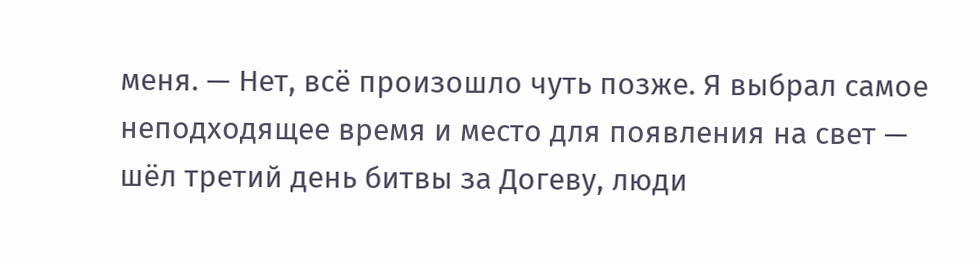меня. — Нет, всё произошло чуть позже. Я выбрал самое неподходящее время и место для появления на свет — шёл третий день битвы за Догеву, люди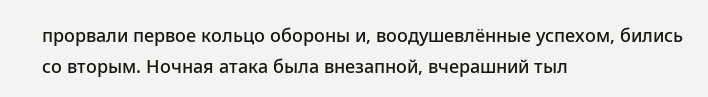прорвали первое кольцо обороны и, воодушевлённые успехом, бились со вторым. Ночная атака была внезапной, вчерашний тыл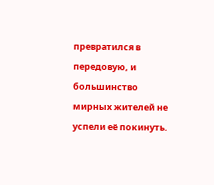превратился в передовую, и большинство мирных жителей не успели её покинуть.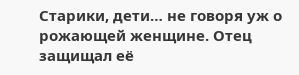Старики, дети… не говоря уж о рожающей женщине. Отец защищал её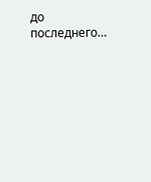до последнего…